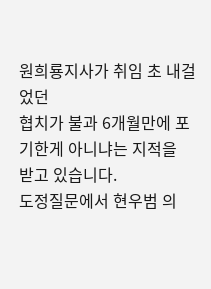원희룡지사가 취임 초 내걸었던
협치가 불과 6개월만에 포기한게 아니냐는 지적을
받고 있습니다.
도정질문에서 현우범 의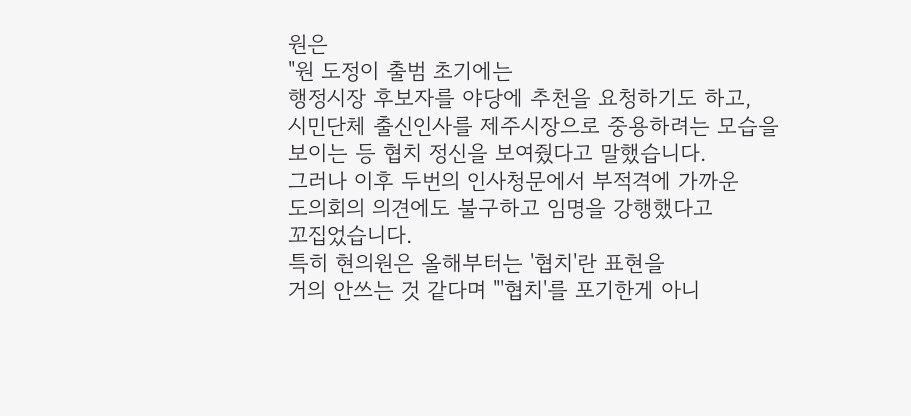원은
"원 도정이 출범 초기에는
행정시장 후보자를 야당에 추천을 요청하기도 하고,
시민단체 출신인사를 제주시장으로 중용하려는 모습을
보이는 등 협치 정신을 보여줬다고 말했습니다.
그러나 이후 두번의 인사청문에서 부적격에 가까운
도의회의 의견에도 불구하고 임명을 강행했다고
꼬집었습니다.
특히 현의원은 올해부터는 '협치'란 표현을
거의 안쓰는 것 같다며 "'협치'를 포기한게 아니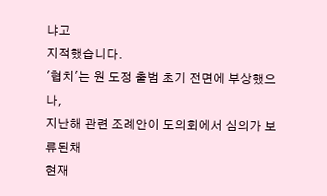냐고
지적했습니다.
'협치'는 원 도정 출범 초기 전면에 부상했으나,
지난해 관련 조례안이 도의회에서 심의가 보류된채
현재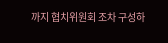까지 협치위원회 조차 구성하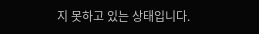지 못하고 있는 상태입니다.